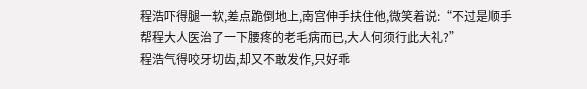程浩吓得腿一软,差点跪倒地上,南宫伸手扶住他,微笑着说:“不过是顺手帮程大人医治了一下腰疼的老毛病而已,大人何须行此大礼?”
程浩气得咬牙切齿,却又不敢发作,只好乖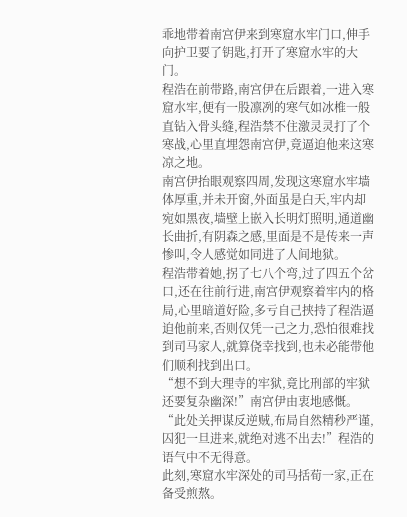乖地带着南宫伊来到寒窟水牢门口,伸手向护卫要了钥匙,打开了寒窟水牢的大门。
程浩在前带路,南宫伊在后跟着,一进入寒窟水牢,便有一股凛冽的寒气如冰椎一般直钻入骨头缝,程浩禁不住激灵灵打了个寒战,心里直埋怨南宫伊,竟逼迫他来这寒凉之地。
南宫伊抬眼观察四周,发现这寒窟水牢墙体厚重,并未开窗,外面虽是白天,牢内却宛如黑夜,墙壁上嵌入长明灯照明,通道幽长曲折,有阴森之感,里面是不是传来一声惨叫,令人感觉如同进了人间地狱。
程浩带着她,拐了七八个弯,过了四五个岔口,还在往前行进,南宫伊观察着牢内的格局,心里暗道好险,多亏自己挟持了程浩逼迫他前来,否则仅凭一己之力,恐怕很难找到司马家人,就算侥幸找到,也未必能带他们顺利找到出口。
“想不到大理寺的牢狱,竟比刑部的牢狱还要复杂幽深!”南宫伊由衷地感慨。
“此处关押谋反逆贼,布局自然精秒严谨,囚犯一旦进来,就绝对逃不出去!”程浩的语气中不无得意。
此刻,寒窟水牢深处的司马括荀一家,正在备受煎熬。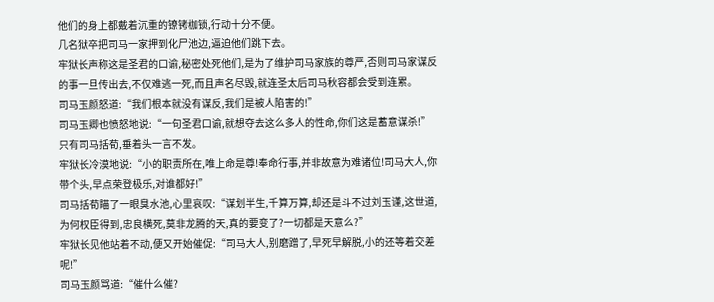他们的身上都戴着沉重的镣铐枷锁,行动十分不便。
几名狱卒把司马一家押到化尸池边,逼迫他们跳下去。
牢狱长声称这是圣君的口谕,秘密处死他们,是为了维护司马家族的尊严,否则司马家谋反的事一旦传出去,不仅难逃一死,而且声名尽毁,就连圣太后司马秋容都会受到连累。
司马玉颜怒道:“我们根本就没有谋反,我们是被人陷害的!”
司马玉卿也愤怒地说:“一句圣君口谕,就想夺去这么多人的性命,你们这是蓄意谋杀!”
只有司马括荀,垂着头一言不发。
牢狱长冷漠地说:“小的职责所在,唯上命是尊!奉命行事,并非故意为难诸位!司马大人,你带个头,早点荣登极乐,对谁都好!”
司马括荀瞄了一眼臭水池,心里哀叹:“谋划半生,千算万算,却还是斗不过刘玉谨,这世道,为何权臣得到,忠良横死,莫非龙腾的天,真的要变了?一切都是天意么?”
牢狱长见他站着不动,便又开始催促:“司马大人,别磨蹭了,早死早解脱,小的还等着交差呢!”
司马玉颜骂道:“催什么催?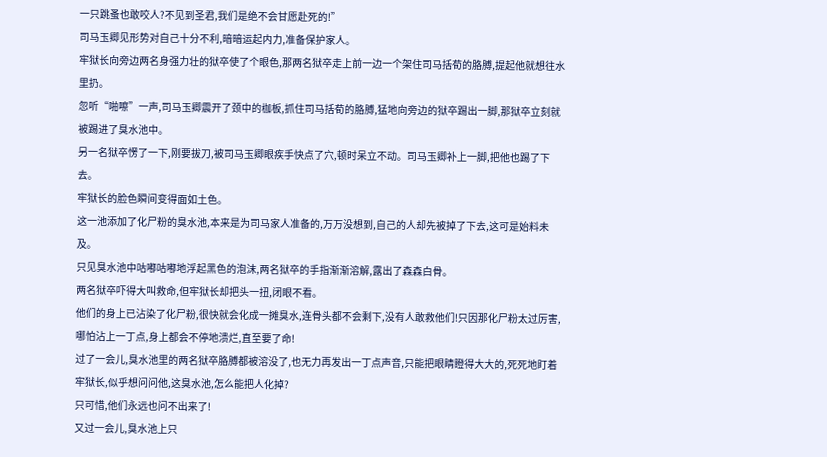一只跳蚤也敢咬人?不见到圣君,我们是绝不会甘愿赴死的!”
司马玉卿见形势对自己十分不利,暗暗运起内力,准备保护家人。
牢狱长向旁边两名身强力壮的狱卒使了个眼色,那两名狱卒走上前一边一个架住司马括荀的胳膊,提起他就想往水里扔。
忽听“啪嚓”一声,司马玉卿震开了颈中的枷板,抓住司马括荀的胳膊,猛地向旁边的狱卒踢出一脚,那狱卒立刻就被踢进了臭水池中。
另一名狱卒愣了一下,刚要拔刀,被司马玉卿眼疾手快点了穴,顿时呆立不动。司马玉卿补上一脚,把他也踢了下去。
牢狱长的脸色瞬间变得面如土色。
这一池添加了化尸粉的臭水池,本来是为司马家人准备的,万万没想到,自己的人却先被掉了下去,这可是始料未及。
只见臭水池中咕嘟咕嘟地浮起黑色的泡沫,两名狱卒的手指渐渐溶解,露出了森森白骨。
两名狱卒吓得大叫救命,但牢狱长却把头一扭,闭眼不看。
他们的身上已沾染了化尸粉,很快就会化成一摊臭水,连骨头都不会剩下,没有人敢救他们!只因那化尸粉太过厉害,哪怕沾上一丁点,身上都会不停地溃烂,直至要了命!
过了一会儿,臭水池里的两名狱卒胳膊都被溶没了,也无力再发出一丁点声音,只能把眼睛瞪得大大的,死死地盯着牢狱长,似乎想问问他,这臭水池,怎么能把人化掉?
只可惜,他们永远也问不出来了!
又过一会儿,臭水池上只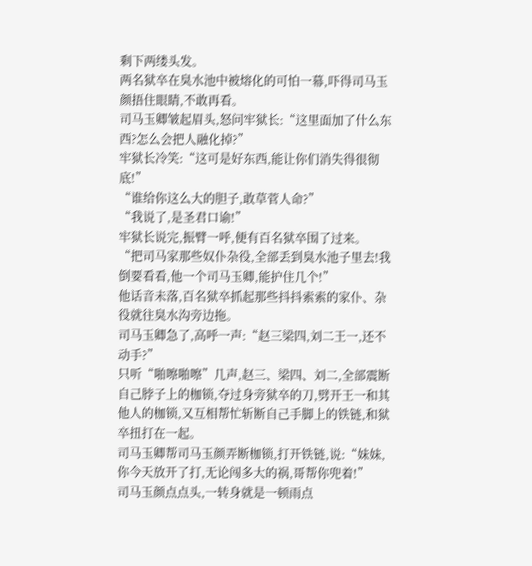剩下两缕头发。
两名狱卒在臭水池中被熔化的可怕一幕,吓得司马玉颜捂住眼睛,不敢再看。
司马玉卿皱起眉头,怒问牢狱长:“这里面加了什么东西?怎么会把人融化掉?”
牢狱长冷笑:“这可是好东西,能让你们消失得很彻底!”
“谁给你这么大的胆子,敢草菅人命?”
“我说了,是圣君口谕!”
牢狱长说完,振臂一呼,便有百名狱卒围了过来。
“把司马家那些奴仆杂役,全部丢到臭水池子里去!我倒要看看,他一个司马玉卿,能护住几个!”
他话音未落,百名狱卒抓起那些抖抖索索的家仆、杂役就往臭水沟旁边拖。
司马玉卿急了,高呼一声:“赵三梁四,刘二王一,还不动手?”
只听“啪嚓啪嚓”几声,赵三、梁四、刘二,全部震断自己脖子上的枷锁,夺过身旁狱卒的刀,劈开王一和其他人的枷锁,又互相帮忙斩断自己手脚上的铁链,和狱卒扭打在一起。
司马玉卿帮司马玉颜弄断枷锁,打开铁链,说:“妹妹,你今天放开了打,无论闯多大的祸,哥帮你兜着!”
司马玉颜点点头,一转身就是一顿雨点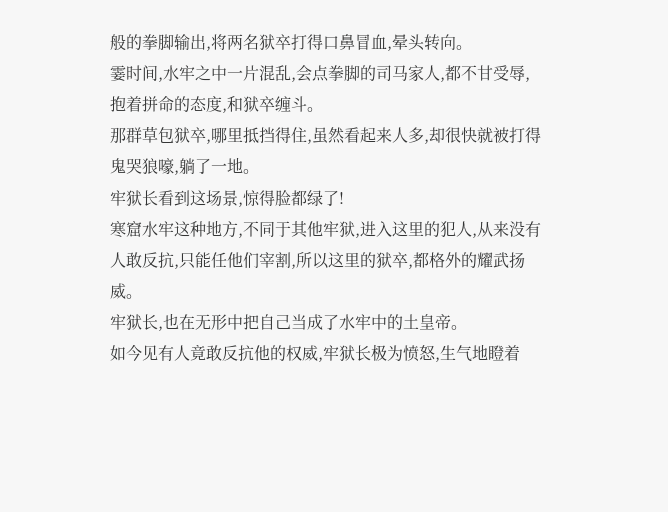般的拳脚输出,将两名狱卒打得口鼻冒血,晕头转向。
霎时间,水牢之中一片混乱,会点拳脚的司马家人,都不甘受辱,抱着拼命的态度,和狱卒缠斗。
那群草包狱卒,哪里抵挡得住,虽然看起来人多,却很快就被打得鬼哭狼嚎,躺了一地。
牢狱长看到这场景,惊得脸都绿了!
寒窟水牢这种地方,不同于其他牢狱,进入这里的犯人,从来没有人敢反抗,只能任他们宰割,所以这里的狱卒,都格外的耀武扬威。
牢狱长,也在无形中把自己当成了水牢中的土皇帝。
如今见有人竟敢反抗他的权威,牢狱长极为愤怒,生气地瞪着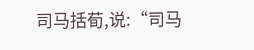司马括荀,说:“司马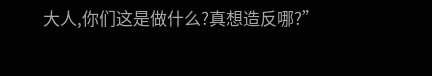大人,你们这是做什么?真想造反哪?”